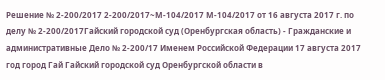Решение № 2-200/2017 2-200/2017~М-104/2017 М-104/2017 от 16 августа 2017 г. по делу № 2-200/2017Гайский городской суд (Оренбургская область) - Гражданские и административные Дело № 2-200/17 Именем Российской Федерации 17 августа 2017 год город Гай Гайский городской суд Оренбургской области в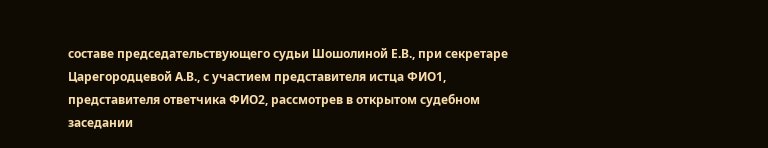составе председательствующего судьи Шошолиной Е.В., при секретаре Царегородцевой А.В., с участием представителя истца ФИО1, представителя ответчика ФИО2, рассмотрев в открытом судебном заседании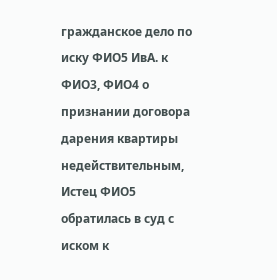гражданское дело по иску ФИО5 ИвА. к ФИО3, ФИО4 о признании договора дарения квартиры недействительным, Истец ФИО5 обратилась в суд с иском к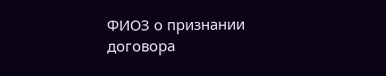ФИО3 о признании договора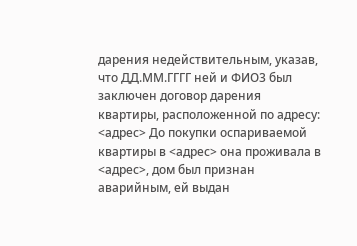дарения недействительным, указав, что ДД.ММ.ГГГГ ней и ФИО3 был заключен договор дарения квартиры, расположенной по адресу: <адрес> До покупки оспариваемой квартиры в <адрес> она проживала в <адрес>, дом был признан аварийным, ей выдан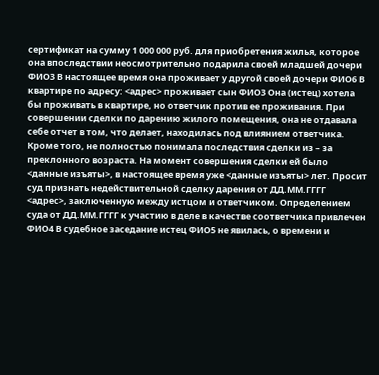сертификат на сумму 1 000 000 руб. для приобретения жилья, которое она впоследствии неосмотрительно подарила своей младшей дочери ФИО3 В настоящее время она проживает у другой своей дочери ФИО6 В квартире по адресу: <адрес> проживает сын ФИО3 Она (истец) хотела бы проживать в квартире, но ответчик против ее проживания. При совершении сделки по дарению жилого помещения, она не отдавала себе отчет в том, что делает, находилась под влиянием ответчика. Кроме того, не полностью понимала последствия сделки из – за преклонного возраста. На момент совершения сделки ей было <данные изъяты>, в настоящее время уже <данные изъяты> лет. Просит суд признать недействительной сделку дарения от ДД.ММ.ГГГГ <адрес>, заключенную между истцом и ответчиком. Определением суда от ДД.ММ.ГГГГ к участию в деле в качестве соответчика привлечен ФИО4 В судебное заседание истец ФИО5 не явилась, о времени и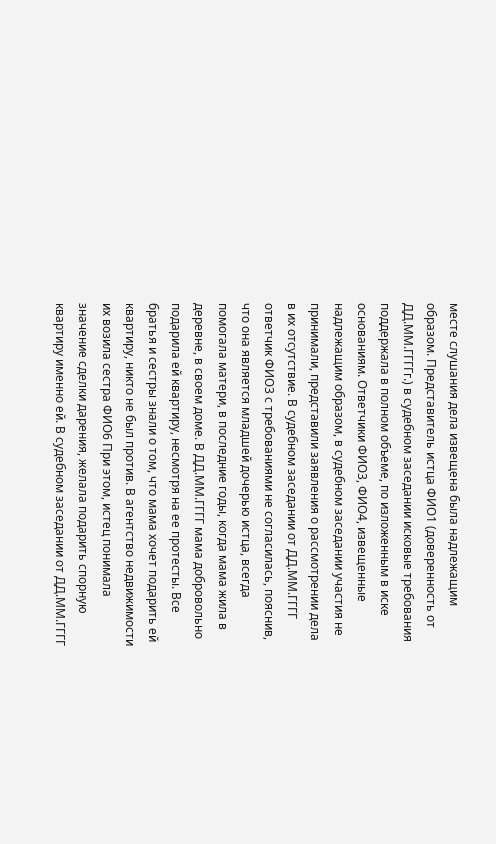месте слушания дела извещена была надлежащим образом. Представитель истца ФИО1 (доверенность от ДД.ММ.ГГГГг.) в судебном заседании исковые требования поддержала в полном объеме, по изложенным в иске основаниям. Ответчики ФИО3, ФИО4, извещенные надлежащим образом, в судебном заседании участия не принимали, представили заявления о рассмотрении дела в их отсутствие. В судебном заседании от ДД.ММ.ГГГГ ответчик ФИО3 с требованиями не согласилась, пояснив, что она является младшей дочерью истца, всегда помогала матери, в последние годы, когда мама жила в деревне, в своем доме. В ДД.ММ.ГГГГ мама добровольно подарила ей квартиру, несмотря на ее протесты. Все братья и сестры знали о том, что мама хочет подарить ей квартиру, никто не был против. В агентство недвижимости их возила сестра ФИО6 При этом, истец понимала значение сделки дарения, желала подарить спорную квартиру именно ей. В судебном заседании от ДД.ММ.ГГГГ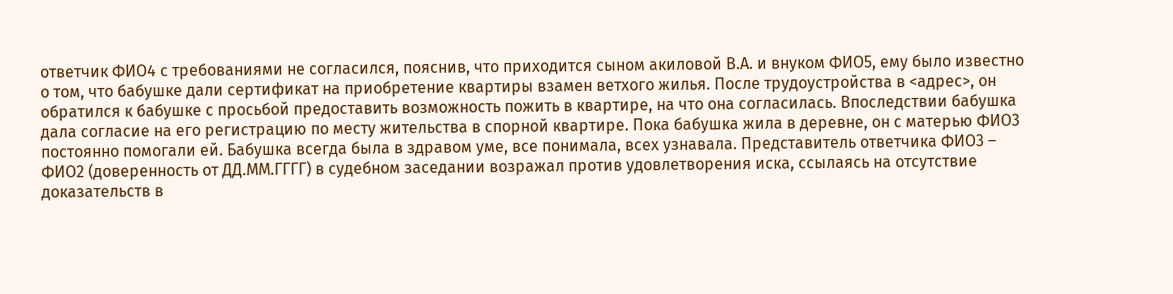ответчик ФИО4 с требованиями не согласился, пояснив, что приходится сыном акиловой В.А. и внуком ФИО5, ему было известно о том, что бабушке дали сертификат на приобретение квартиры взамен ветхого жилья. После трудоустройства в <адрес>, он обратился к бабушке с просьбой предоставить возможность пожить в квартире, на что она согласилась. Впоследствии бабушка дала согласие на его регистрацию по месту жительства в спорной квартире. Пока бабушка жила в деревне, он с матерью ФИО3 постоянно помогали ей. Бабушка всегда была в здравом уме, все понимала, всех узнавала. Представитель ответчика ФИО3 – ФИО2 (доверенность от ДД.ММ.ГГГГ) в судебном заседании возражал против удовлетворения иска, ссылаясь на отсутствие доказательств в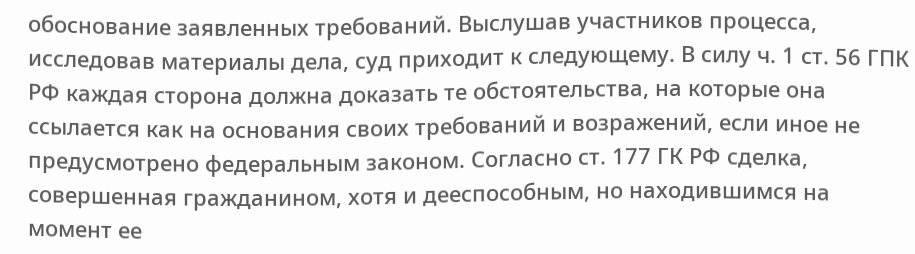обоснование заявленных требований. Выслушав участников процесса, исследовав материалы дела, суд приходит к следующему. В силу ч. 1 ст. 56 ГПК РФ каждая сторона должна доказать те обстоятельства, на которые она ссылается как на основания своих требований и возражений, если иное не предусмотрено федеральным законом. Согласно ст. 177 ГК РФ сделка, совершенная гражданином, хотя и дееспособным, но находившимся на момент ее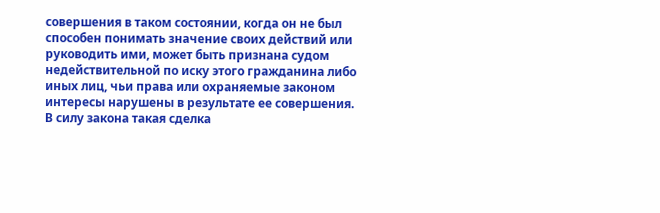совершения в таком состоянии, когда он не был способен понимать значение своих действий или руководить ими, может быть признана судом недействительной по иску этого гражданина либо иных лиц, чьи права или охраняемые законом интересы нарушены в результате ее совершения. В силу закона такая сделка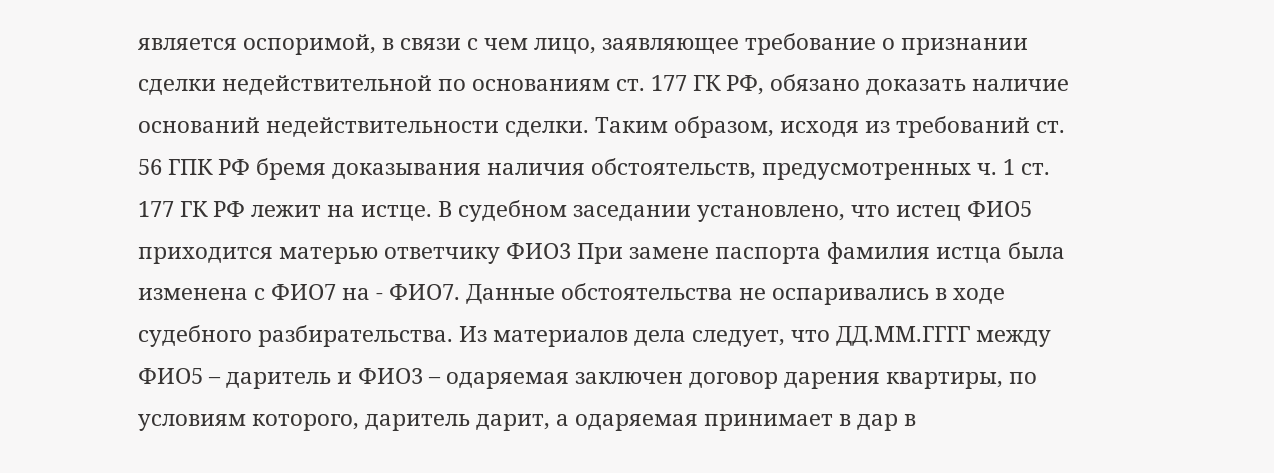является оспоримой, в связи с чем лицо, заявляющее требование о признании сделки недействительной по основаниям ст. 177 ГК РФ, обязано доказать наличие оснований недействительности сделки. Таким образом, исходя из требований ст. 56 ГПК РФ бремя доказывания наличия обстоятельств, предусмотренных ч. 1 ст. 177 ГК РФ лежит на истце. В судебном заседании установлено, что истец ФИО5 приходится матерью ответчику ФИО3 При замене паспорта фамилия истца была изменена с ФИО7 на - ФИО7. Данные обстоятельства не оспаривались в ходе судебного разбирательства. Из материалов дела следует, что ДД.ММ.ГГГГ между ФИО5 – даритель и ФИО3 – одаряемая заключен договор дарения квартиры, по условиям которого, даритель дарит, а одаряемая принимает в дар в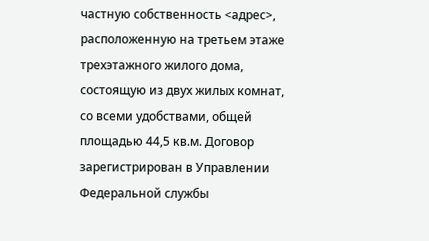частную собственность <адрес>, расположенную на третьем этаже трехэтажного жилого дома, состоящую из двух жилых комнат, со всеми удобствами, общей площадью 44,5 кв.м. Договор зарегистрирован в Управлении Федеральной службы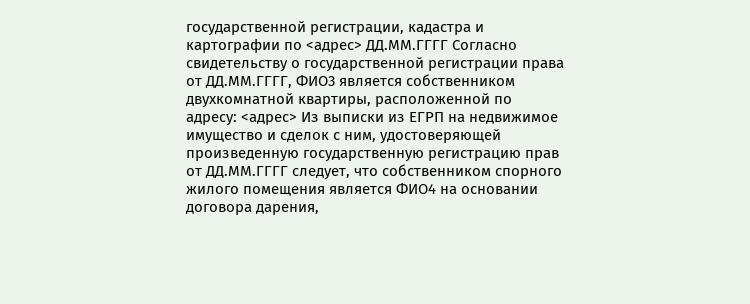государственной регистрации, кадастра и картографии по <адрес> ДД.ММ.ГГГГ Согласно свидетельству о государственной регистрации права от ДД.ММ.ГГГГ, ФИО3 является собственником двухкомнатной квартиры, расположенной по адресу: <адрес> Из выписки из ЕГРП на недвижимое имущество и сделок с ним, удостоверяющей произведенную государственную регистрацию прав от ДД.ММ.ГГГГ следует, что собственником спорного жилого помещения является ФИО4 на основании договора дарения,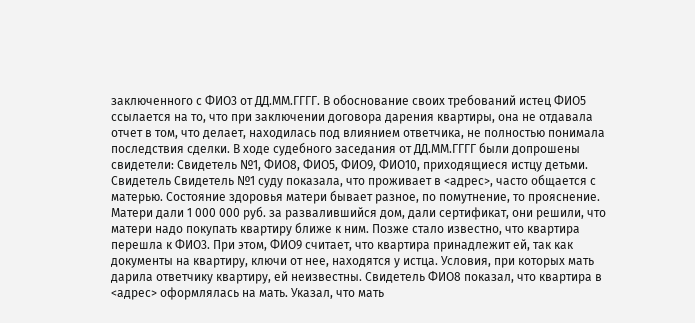заключенного с ФИО3 от ДД.ММ.ГГГГ. В обоснование своих требований истец ФИО5 ссылается на то, что при заключении договора дарения квартиры, она не отдавала отчет в том, что делает, находилась под влиянием ответчика, не полностью понимала последствия сделки. В ходе судебного заседания от ДД.ММ.ГГГГ были допрошены свидетели: Свидетель №1, ФИО8, ФИО5, ФИО9, ФИО10, приходящиеся истцу детьми. Свидетель Свидетель №1 суду показала, что проживает в <адрес>, часто общается с матерью. Состояние здоровья матери бывает разное, по помутнение, то прояснение. Матери дали 1 000 000 руб. за развалившийся дом, дали сертификат, они решили, что матери надо покупать квартиру ближе к ним. Позже стало известно, что квартира перешла к ФИО3. При этом, ФИО9 считает, что квартира принадлежит ей, так как документы на квартиру, ключи от нее, находятся у истца. Условия, при которых мать дарила ответчику квартиру, ей неизвестны. Свидетель ФИО8 показал, что квартира в <адрес> оформлялась на мать. Указал, что мать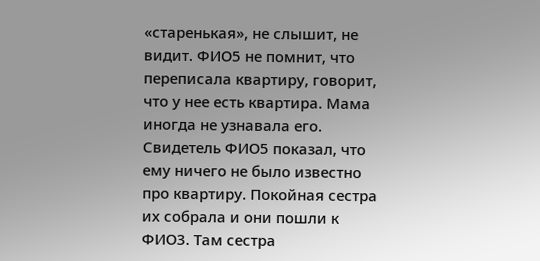«старенькая», не слышит, не видит. ФИО5 не помнит, что переписала квартиру, говорит, что у нее есть квартира. Мама иногда не узнавала его. Свидетель ФИО5 показал, что ему ничего не было известно про квартиру. Покойная сестра их собрала и они пошли к ФИО3. Там сестра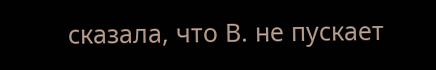сказала, что В. не пускает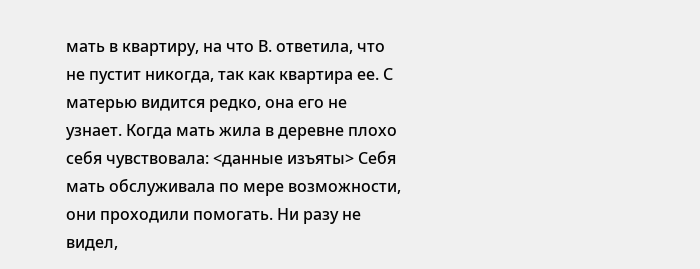мать в квартиру, на что В. ответила, что не пустит никогда, так как квартира ее. С матерью видится редко, она его не узнает. Когда мать жила в деревне плохо себя чувствовала: <данные изъяты> Себя мать обслуживала по мере возможности, они проходили помогать. Ни разу не видел,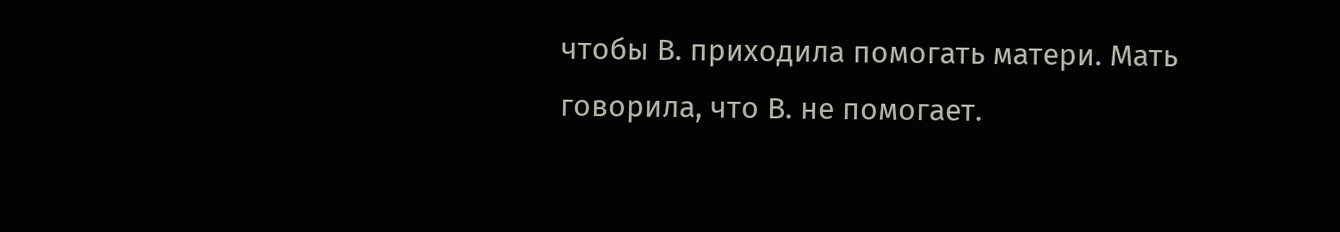чтобы В. приходила помогать матери. Мать говорила, что В. не помогает.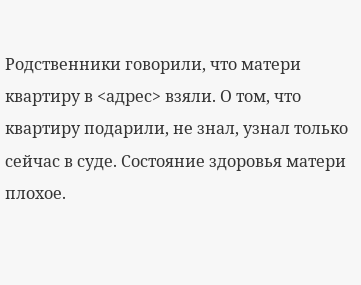Родственники говорили, что матери квартиру в <адрес> взяли. О том, что квартиру подарили, не знал, узнал только сейчас в суде. Состояние здоровья матери плохое.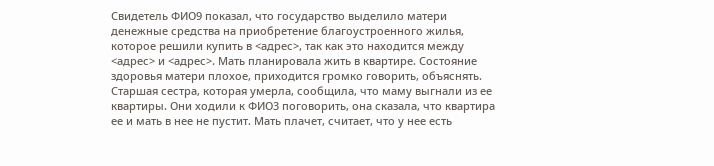Свидетель ФИО9 показал, что государство выделило матери денежные средства на приобретение благоустроенного жилья, которое решили купить в <адрес>, так как это находится между <адрес> и <адрес>. Мать планировала жить в квартире. Состояние здоровья матери плохое, приходится громко говорить, объяснять. Старшая сестра, которая умерла, сообщила, что маму выгнали из ее квартиры. Они ходили к ФИО3 поговорить, она сказала, что квартира ее и мать в нее не пустит. Мать плачет, считает, что у нее есть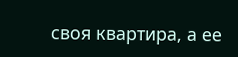своя квартира, а ее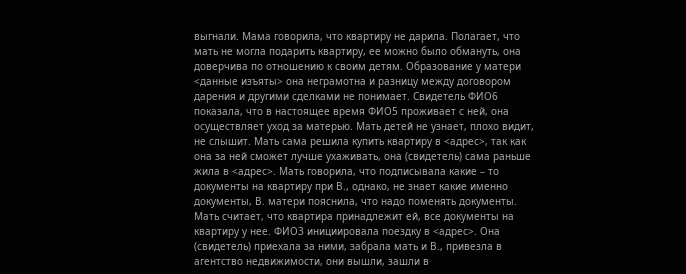выгнали. Мама говорила, что квартиру не дарила. Полагает, что мать не могла подарить квартиру, ее можно было обмануть, она доверчива по отношению к своим детям. Образование у матери <данные изъяты> она неграмотна и разницу между договором дарения и другими сделками не понимает. Свидетель ФИО6 показала, что в настоящее время ФИО5 проживает с ней, она осуществляет уход за матерью. Мать детей не узнает, плохо видит, не слышит. Мать сама решила купить квартиру в <адрес>, так как она за ней сможет лучше ухаживать, она (свидетель) сама раньше жила в <адрес>. Мать говорила, что подписывала какие – то документы на квартиру при В., однако, не знает какие именно документы, В. матери пояснила, что надо поменять документы. Мать считает, что квартира принадлежит ей, все документы на квартиру у нее. ФИО3 инициировала поездку в <адрес>. Она (свидетель) приехала за ними, забрала мать и В., привезла в агентство недвижимости, они вышли, зашли в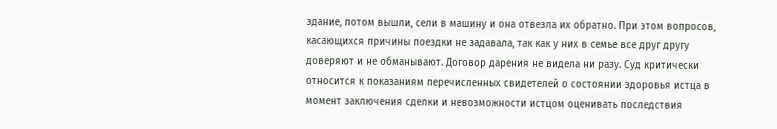здание, потом вышли, сели в машину и она отвезла их обратно. При этом вопросов, касающихся причины поездки не задавала, так как у них в семье все друг другу доверяют и не обманывают. Договор дарения не видела ни разу. Суд критически относится к показаниям перечисленных свидетелей о состоянии здоровья истца в момент заключения сделки и невозможности истцом оценивать последствия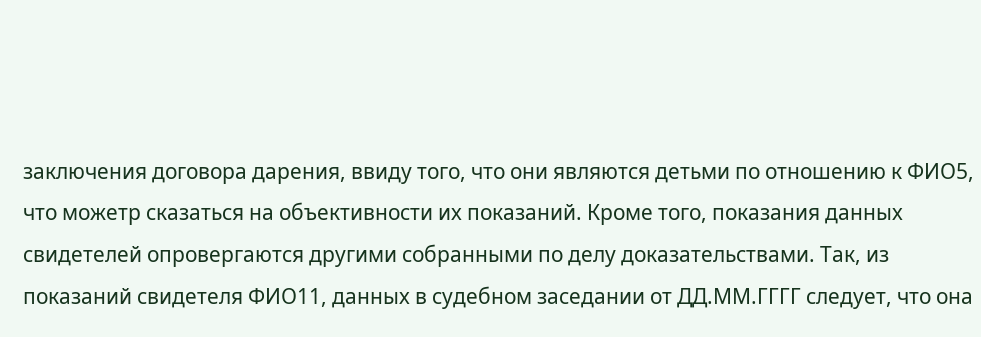заключения договора дарения, ввиду того, что они являются детьми по отношению к ФИО5, что можетр сказаться на объективности их показаний. Кроме того, показания данных свидетелей опровергаются другими собранными по делу доказательствами. Так, из показаний свидетеля ФИО11, данных в судебном заседании от ДД.ММ.ГГГГ следует, что она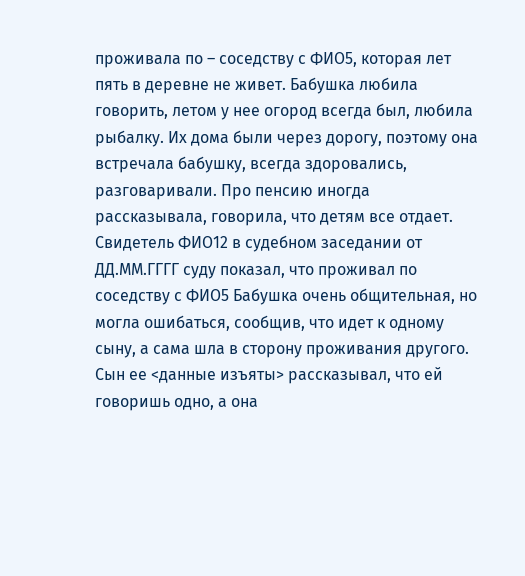проживала по – соседству с ФИО5, которая лет пять в деревне не живет. Бабушка любила говорить, летом у нее огород всегда был, любила рыбалку. Их дома были через дорогу, поэтому она встречала бабушку, всегда здоровались, разговаривали. Про пенсию иногда рассказывала, говорила, что детям все отдает. Свидетель ФИО12 в судебном заседании от ДД.ММ.ГГГГ суду показал, что проживал по соседству с ФИО5 Бабушка очень общительная, но могла ошибаться, сообщив, что идет к одному сыну, а сама шла в сторону проживания другого. Сын ее <данные изъяты> рассказывал, что ей говоришь одно, а она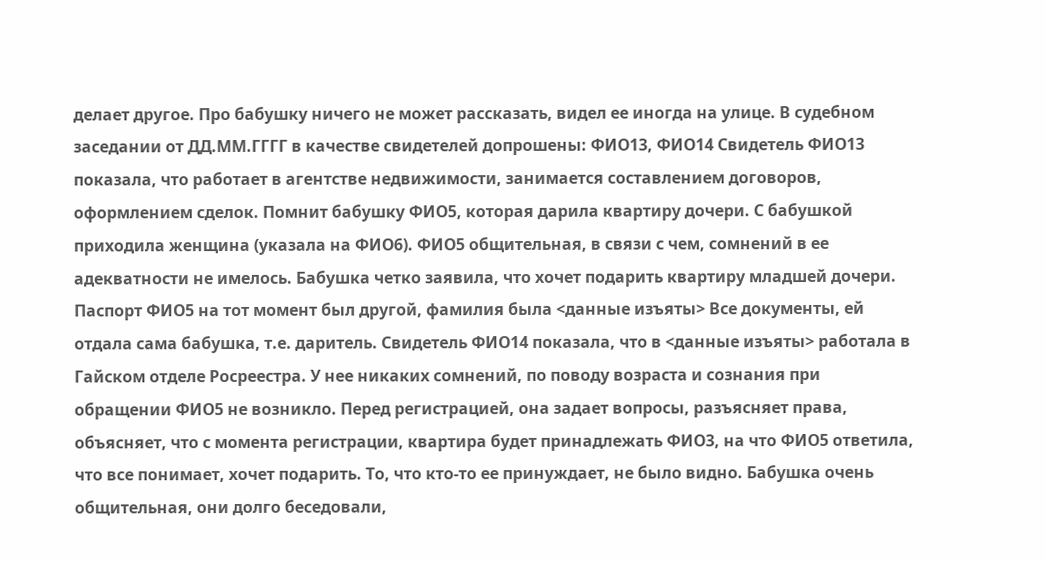делает другое. Про бабушку ничего не может рассказать, видел ее иногда на улице. В судебном заседании от ДД.ММ.ГГГГ в качестве свидетелей допрошены: ФИО13, ФИО14 Свидетель ФИО13 показала, что работает в агентстве недвижимости, занимается составлением договоров, оформлением сделок. Помнит бабушку ФИО5, которая дарила квартиру дочери. С бабушкой приходила женщина (указала на ФИО6). ФИО5 общительная, в связи с чем, сомнений в ее адекватности не имелось. Бабушка четко заявила, что хочет подарить квартиру младшей дочери. Паспорт ФИО5 на тот момент был другой, фамилия была <данные изъяты> Все документы, ей отдала сама бабушка, т.е. даритель. Свидетель ФИО14 показала, что в <данные изъяты> работала в Гайском отделе Росреестра. У нее никаких сомнений, по поводу возраста и сознания при обращении ФИО5 не возникло. Перед регистрацией, она задает вопросы, разъясняет права, объясняет, что с момента регистрации, квартира будет принадлежать ФИО3, на что ФИО5 ответила, что все понимает, хочет подарить. То, что кто-то ее принуждает, не было видно. Бабушка очень общительная, они долго беседовали,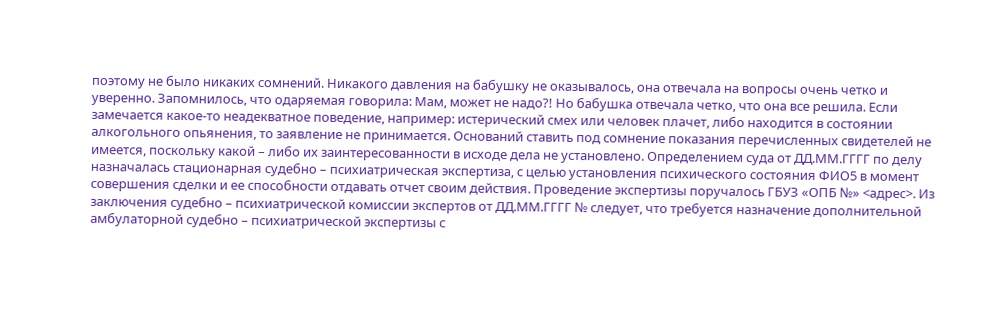поэтому не было никаких сомнений. Никакого давления на бабушку не оказывалось, она отвечала на вопросы очень четко и уверенно. Запомнилось, что одаряемая говорила: Мам, может не надо?! Но бабушка отвечала четко, что она все решила. Если замечается какое-то неадекватное поведение, например: истерический смех или человек плачет, либо находится в состоянии алкогольного опьянения, то заявление не принимается. Оснований ставить под сомнение показания перечисленных свидетелей не имеется, поскольку какой – либо их заинтересованности в исходе дела не установлено. Определением суда от ДД.ММ.ГГГГ по делу назначалась стационарная судебно – психиатрическая экспертиза, с целью установления психического состояния ФИО5 в момент совершения сделки и ее способности отдавать отчет своим действия. Проведение экспертизы поручалось ГБУЗ «ОПБ №» <адрес>. Из заключения судебно – психиатрической комиссии экспертов от ДД.ММ.ГГГГ № следует, что требуется назначение дополнительной амбулаторной судебно – психиатрической экспертизы с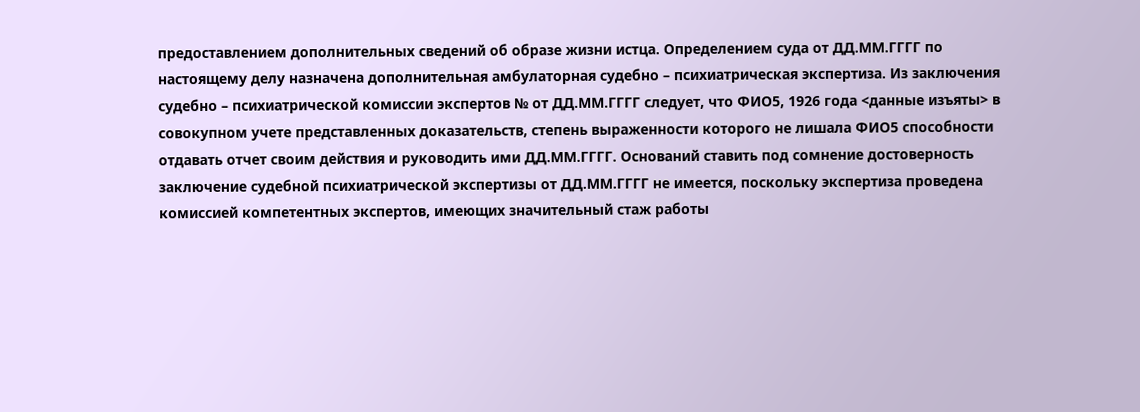предоставлением дополнительных сведений об образе жизни истца. Определением суда от ДД.ММ.ГГГГ по настоящему делу назначена дополнительная амбулаторная судебно – психиатрическая экспертиза. Из заключения судебно – психиатрической комиссии экспертов № от ДД.ММ.ГГГГ следует, что ФИО5, 1926 года <данные изъяты> в совокупном учете представленных доказательств, степень выраженности которого не лишала ФИО5 способности отдавать отчет своим действия и руководить ими ДД.ММ.ГГГГ. Оснований ставить под сомнение достоверность заключение судебной психиатрической экспертизы от ДД.ММ.ГГГГ не имеется, поскольку экспертиза проведена комиссией компетентных экспертов, имеющих значительный стаж работы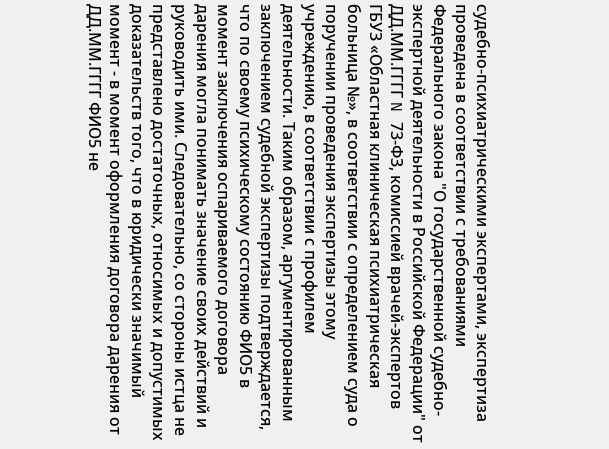судебно-психиатрическими экспертами, экспертиза проведена в соответствии с требованиями Федерального закона "О государственной судебно-экспертной деятельности в Российской Федерации" от ДД.ММ.ГГГГ N 73-ФЗ, комиссией врачей-экспертов ГБУЗ «Областная клиническая психиатрическая больница №», в соответствии с определением суда о поручении проведения экспертизы этому учреждению, в соответствии с профилем деятельности. Таким образом, аргументированным заключением судебной экспертизы подтверждается, что по своему психическому состоянию ФИО5 в момент заключения оспариваемого договора дарения могла понимать значение своих действий и руководить ими. Следовательно, со стороны истца не представлено достаточных, относимых и допустимых доказательств того, что в юридически значимый момент - в момент оформления договора дарения от ДД.ММ.ГГГГ ФИО5 не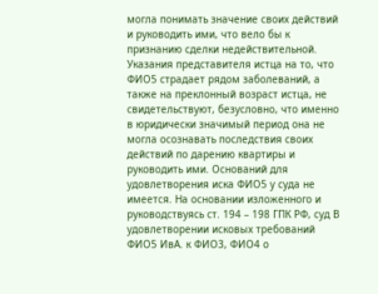могла понимать значение своих действий и руководить ими, что вело бы к признанию сделки недействительной. Указания представителя истца на то, что ФИО5 страдает рядом заболеваний, а также на преклонный возраст истца, не свидетельствуют, безусловно, что именно в юридически значимый период она не могла осознавать последствия своих действий по дарению квартиры и руководить ими. Оснований для удовлетворения иска ФИО5 у суда не имеется. На основании изложенного и руководствуясь ст. 194 – 198 ГПК РФ, суд В удовлетворении исковых требований ФИО5 ИвА. к ФИО3, ФИО4 о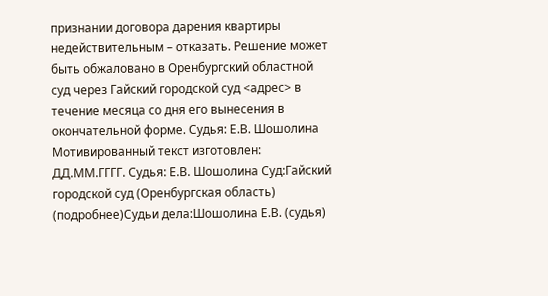признании договора дарения квартиры недействительным – отказать. Решение может быть обжаловано в Оренбургский областной суд через Гайский городской суд <адрес> в течение месяца со дня его вынесения в окончательной форме. Судья: Е.В. Шошолина Мотивированный текст изготовлен: ДД.ММ.ГГГГ. Судья: Е.В. Шошолина Суд:Гайский городской суд (Оренбургская область) (подробнее)Судьи дела:Шошолина Е.В. (судья)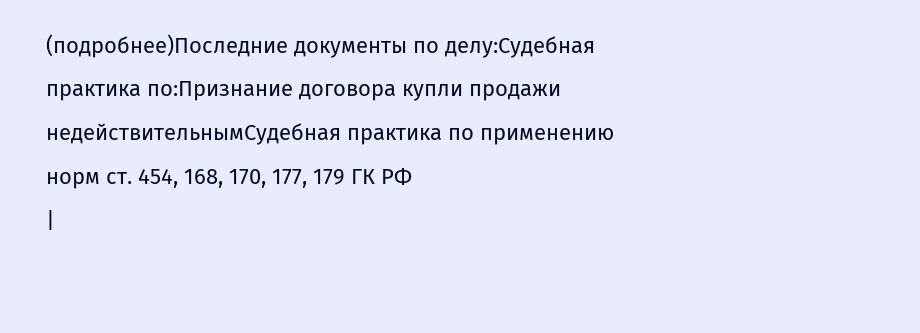(подробнее)Последние документы по делу:Судебная практика по:Признание договора купли продажи недействительнымСудебная практика по применению норм ст. 454, 168, 170, 177, 179 ГК РФ
|